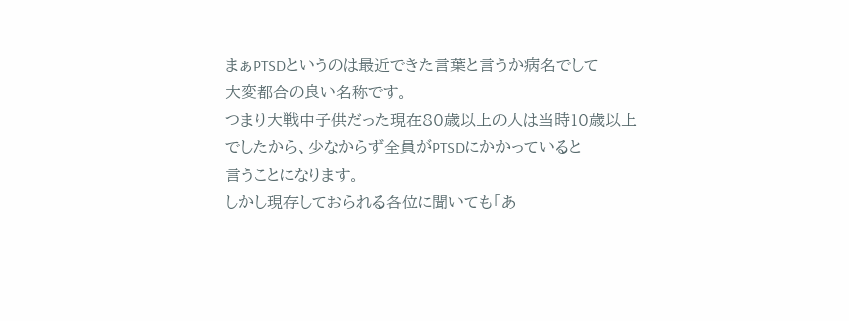まぁPTSDというのは最近できた言葉と言うか病名でして
大変都合の良い名称です。
つまり大戦中子供だった現在80歳以上の人は当時10歳以上
でしたから、少なからず全員がPTSDにかかっていると
言うことになります。
しかし現存しておられる各位に聞いても「あ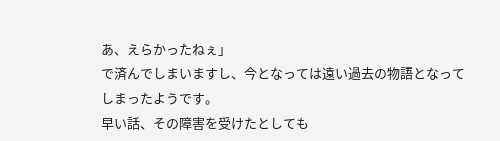あ、えらかったねぇ」
で済んでしまいますし、今となっては遠い過去の物語となって
しまったようです。
早い話、その障害を受けたとしても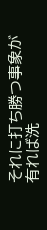それに打ち勝つ事象が
有れば洗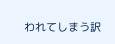われてしまう訳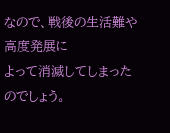なので、戦後の生活難や高度発展に
よって消滅してしまったのでしょう。